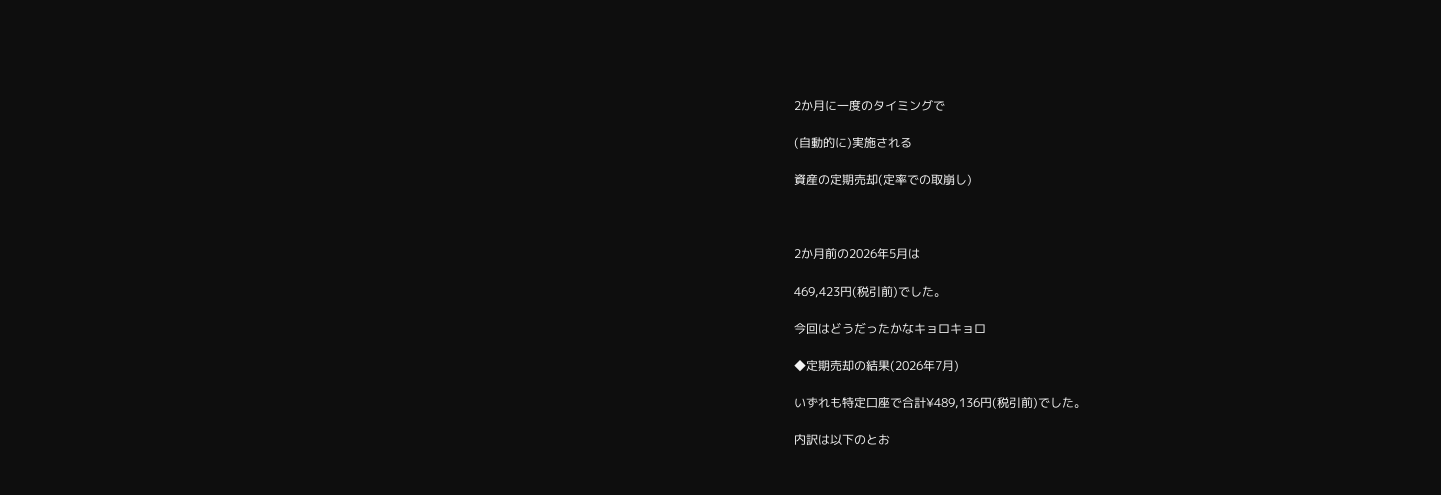2か月に一度のタイミングで

(自動的に)実施される

資産の定期売却(定率での取崩し)



2か月前の2026年5月は

469,423円(税引前)でした。

今回はどうだったかなキョロキョロ

◆定期売却の結果(2026年7月)

いずれも特定口座で合計¥489,136円(税引前)でした。

内訳は以下のとお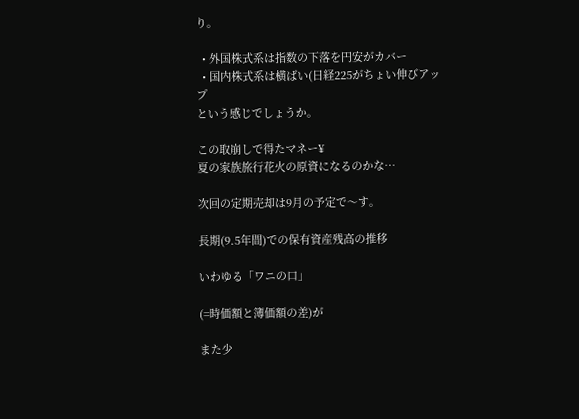り。

  • 外国株式系は指数の下落を円安がカバー
  • 国内株式系は横ばい(日経225がちょい伸びアップ
という感じでしょうか。

この取崩しで得たマネー¥
夏の家族旅行花火の原資になるのかな…

次回の定期売却は9月の予定で〜す。

長期(9.5年間)での保有資産残高の推移

いわゆる「ワニの口」

(=時価額と簿価額の差)が

また少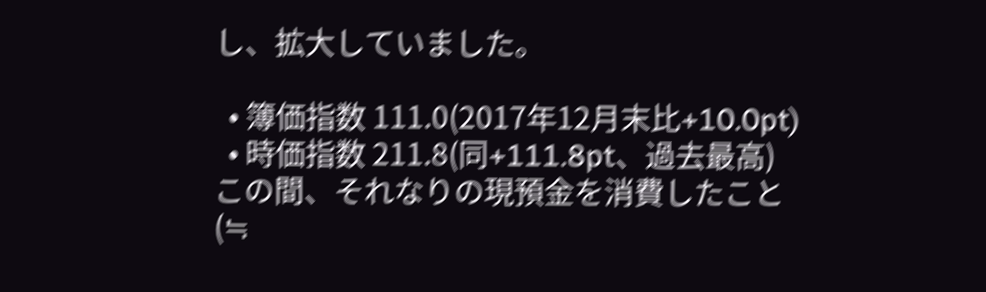し、拡大していました。

  • 簿価指数 111.0(2017年12月末比+10.0pt)
  • 時価指数 211.8(同+111.8pt、過去最高)
この間、それなりの現預金を消費したこと
(≒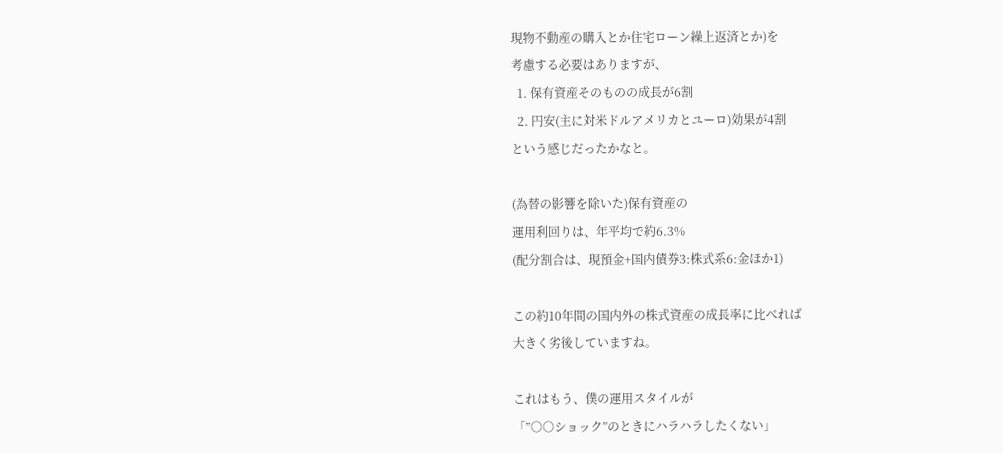現物不動産の購入とか住宅ローン繰上返済とか)を
考慮する必要はありますが、
  1. 保有資産そのものの成長が6割
  2. 円安(主に対米ドルアメリカとユーロ)効果が4割
という感じだったかなと。

(為替の影響を除いた)保有資産の
運用利回りは、年平均で約6.3%
(配分割合は、現預金+国内債券3:株式系6:金ほか1)

この約10年間の国内外の株式資産の成長率に比べれば
大きく劣後していますね。

これはもう、僕の運用スタイルが
「”○○ショック”のときにハラハラしたくない」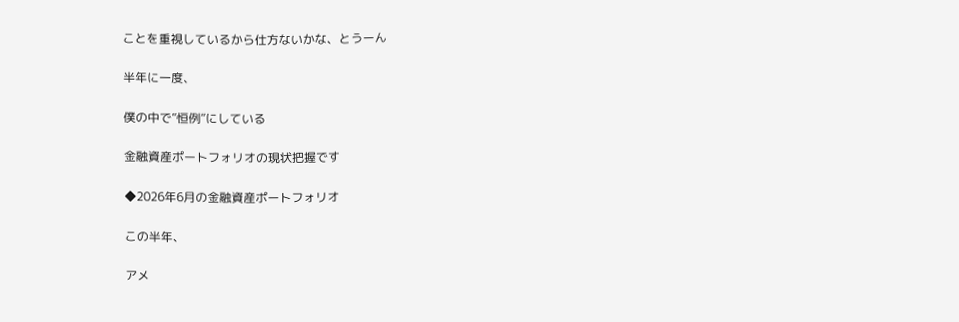ことを重視しているから仕方ないかな、とうーん

半年に一度、

僕の中で”恒例”にしている

金融資産ポートフォリオの現状把握です

◆2026年6月の金融資産ポートフォリオ

この半年、

アメ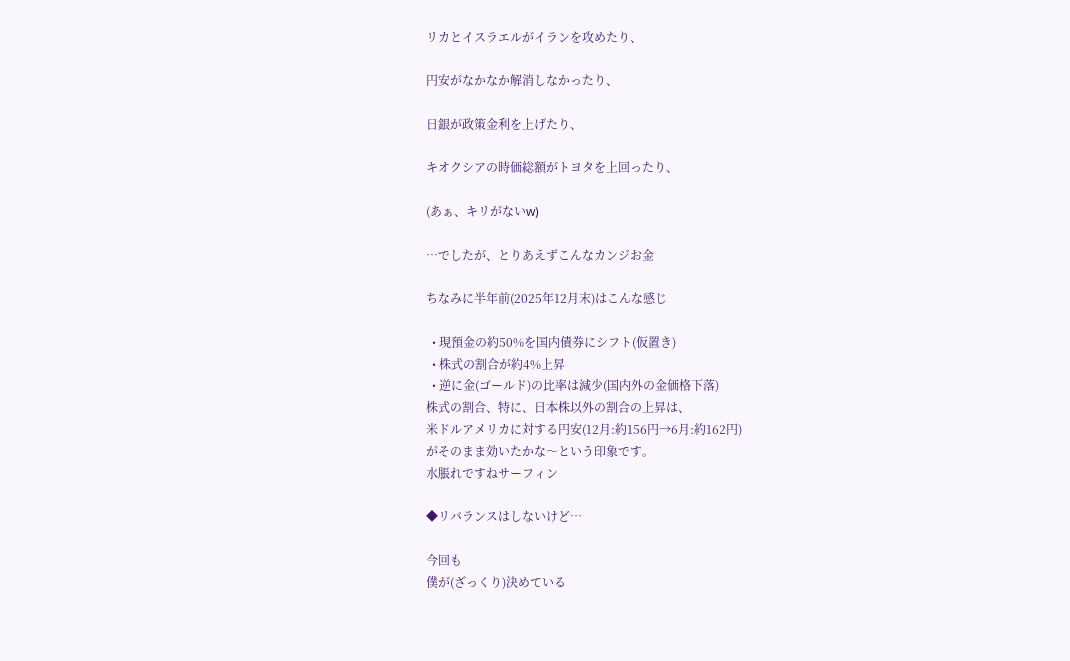リカとイスラエルがイランを攻めたり、

円安がなかなか解消しなかったり、

日銀が政策金利を上げたり、

キオクシアの時価総額がトヨタを上回ったり、

(あぁ、キリがないw)

…でしたが、とりあえずこんなカンジお金

ちなみに半年前(2025年12月末)はこんな感じ

  • 現預金の約50%を国内債券にシフト(仮置き)
  • 株式の割合が約4%上昇
  • 逆に金(ゴールド)の比率は減少(国内外の金価格下落)
株式の割合、特に、日本株以外の割合の上昇は、
米ドルアメリカに対する円安(12月:約156円→6月:約162円)
がそのまま効いたかな〜という印象です。
水脹れですねサーフィン

◆リバランスはしないけど…

今回も
僕が(ざっくり)決めている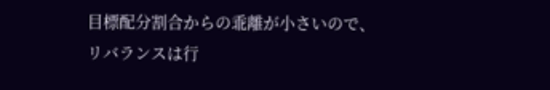目標配分割合からの乖離が小さいので、
リバランスは行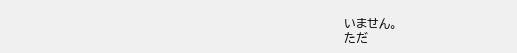いません。
ただ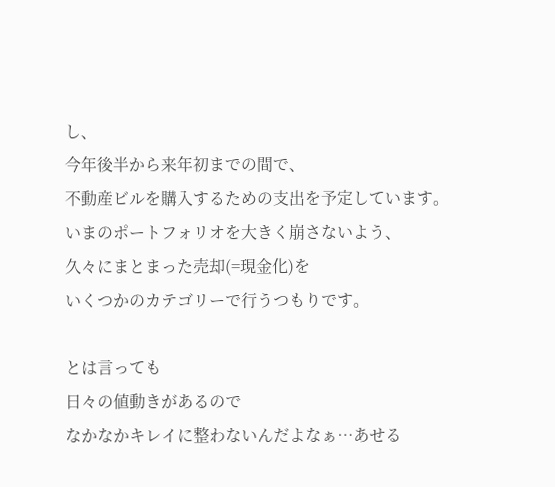し、
今年後半から来年初までの間で、
不動産ビルを購入するための支出を予定しています。
いまのポートフォリオを大きく崩さないよう、
久々にまとまった売却(=現金化)を
いくつかのカテゴリーで行うつもりです。

とは言っても
日々の値動きがあるので
なかなかキレイに整わないんだよなぁ…あせる